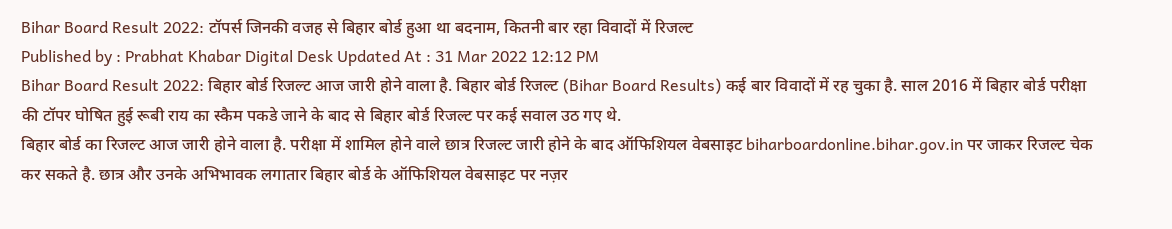Bihar Board Result 2022: टॉपर्स जिनकी वजह से बिहार बोर्ड हुआ था बदनाम, कितनी बार रहा विवादों में रिजल्ट
Published by : Prabhat Khabar Digital Desk Updated At : 31 Mar 2022 12:12 PM
Bihar Board Result 2022: बिहार बोर्ड रिजल्ट आज जारी होने वाला है. बिहार बोर्ड रिजल्ट (Bihar Board Results) कई बार विवादों में रह चुका है. साल 2016 में बिहार बोर्ड परीक्षा की टॉपर घोषित हुई रूबी राय का स्कैम पकडे जाने के बाद से बिहार बोर्ड रिजल्ट पर कई सवाल उठ गए थे.
बिहार बोर्ड का रिजल्ट आज जारी होने वाला है. परीक्षा में शामिल होने वाले छात्र रिजल्ट जारी होने के बाद ऑफिशियल वेबसाइट biharboardonline.bihar.gov.in पर जाकर रिजल्ट चेक कर सकते है. छात्र और उनके अभिभावक लगातार बिहार बोर्ड के ऑफिशियल वेबसाइट पर नज़र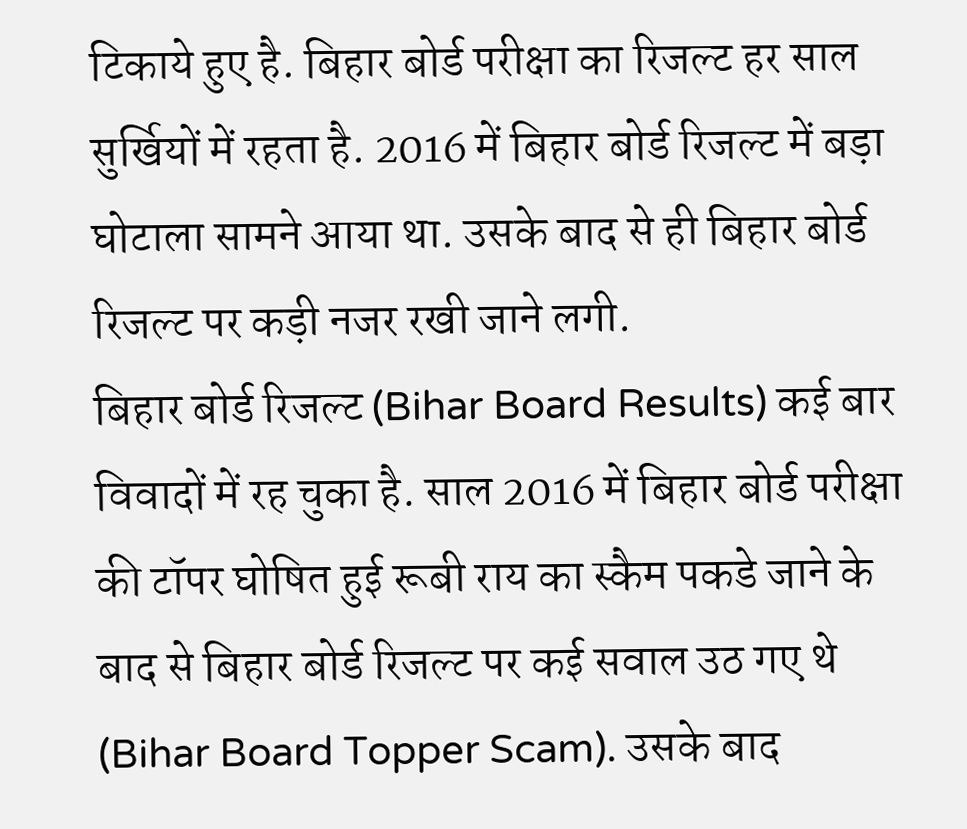टिकाये हुए है. बिहार बोर्ड परीक्षा का रिजल्ट हर साल सुर्खियों में रहता है. 2016 में बिहार बोर्ड रिजल्ट में बड़ा घोटाला सामने आया था. उसके बाद से ही बिहार बोर्ड रिजल्ट पर कड़ी नजर रखी जाने लगी.
बिहार बोर्ड रिजल्ट (Bihar Board Results) कई बार विवादों में रह चुका है. साल 2016 में बिहार बोर्ड परीक्षा की टॉपर घोषित हुई रूबी राय का स्कैम पकडे जाने के बाद से बिहार बोर्ड रिजल्ट पर कई सवाल उठ गए थे (Bihar Board Topper Scam). उसके बाद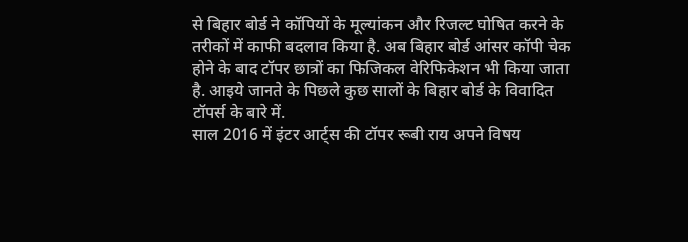से बिहार बोर्ड ने कॉपियों के मूल्यांकन और रिजल्ट घोषित करने के तरीकों में काफी बदलाव किया है. अब बिहार बोर्ड आंसर कॉपी चेक होने के बाद टॉपर छात्रों का फिजिकल वेरिफिकेशन भी किया जाता है. आइये जानते के पिछले कुछ सालों के बिहार बोर्ड के विवादित टॉपर्स के बारे में.
साल 2016 में इंटर आर्ट्स की टॉपर रूबी राय अपने विषय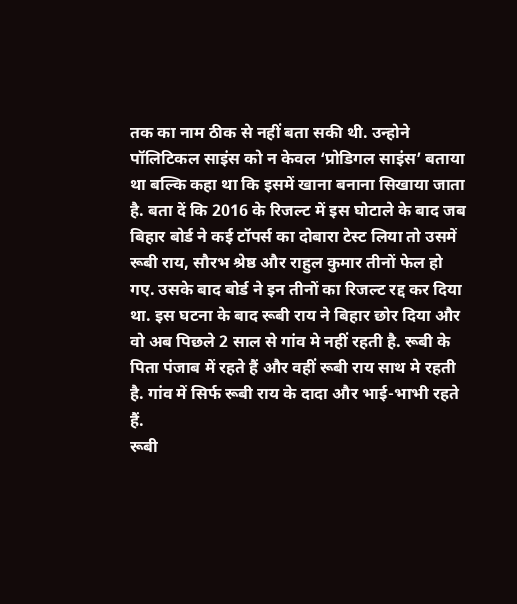तक का नाम ठीक से नहीं बता सकी थी. उन्होने पॉलिटिकल साइंस को न केवल ‘प्रोडिगल साइंस’ बताया था बल्कि कहा था कि इसमें खाना बनाना सिखाया जाता है. बता दें कि 2016 के रिजल्ट में इस घोटाले के बाद जब बिहार बोर्ड ने कई टॉपर्स का दोबारा टेस्ट लिया तो उसमें रूबी राय, सौरभ श्रेष्ठ और राहुल कुमार तीनों फेल हो गए. उसके बाद बोर्ड ने इन तीनों का रिजल्ट रद्द कर दिया था. इस घटना के बाद रूबी राय ने बिहार छोर दिया और वो अब पिछले 2 साल से गांव मे नहीं रहती है. रूबी के पिता पंजाब में रहते हैं और वहीं रूबी राय साथ मे रहती है. गांव में सिर्फ रूबी राय के दादा और भाई-भाभी रहते हैं.
रूबी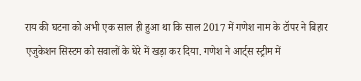राय की घटना को अभी एक साल ही हुआ था कि साल 2017 में गणेश नाम के टॉपर ने बिहार एजुकेशन सिस्टम को सवालों के घेरे में खड़ा कर दिया. गणेश ने आर्ट्स स्ट्रीम में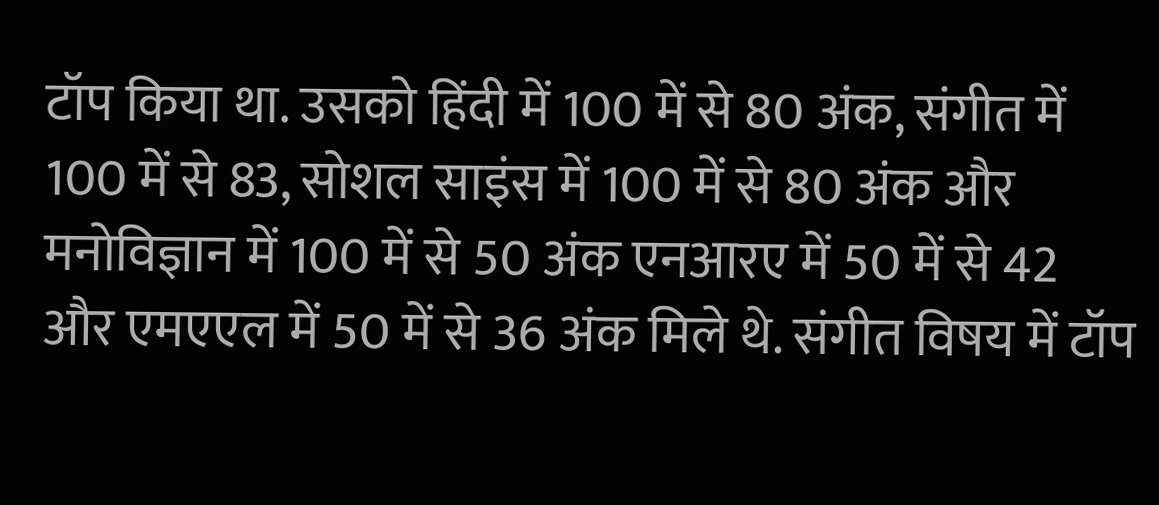टॉप किया था. उसको हिंदी में 100 में से 80 अंक, संगीत में 100 में से 83, सोशल साइंस में 100 में से 80 अंक और मनोविज्ञान में 100 में से 50 अंक एनआरए में 50 में से 42 और एमएएल में 50 में से 36 अंक मिले थे. संगीत विषय में टॉप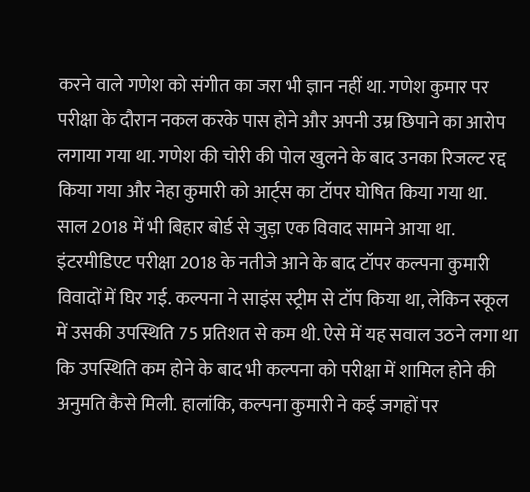करने वाले गणेश को संगीत का जरा भी ज्ञान नहीं था. गणेश कुमार पर परीक्षा के दौरान नकल करके पास होने और अपनी उम्र छिपाने का आरोप लगाया गया था. गणेश की चोरी की पोल खुलने के बाद उनका रिजल्ट रद्द किया गया और नेहा कुमारी को आर्ट्स का टॉपर घोषित किया गया था.
साल 2018 में भी बिहार बोर्ड से जुड़ा एक विवाद सामने आया था. इंटरमीडिएट परीक्षा 2018 के नतीजे आने के बाद टॉपर कल्पना कुमारी विवादों में घिर गई. कल्पना ने साइंस स्ट्रीम से टॉप किया था, लेकिन स्कूल में उसकी उपस्थिति 75 प्रतिशत से कम थी. ऐसे में यह सवाल उठने लगा था कि उपस्थिति कम होने के बाद भी कल्पना को परीक्षा में शामिल होने की अनुमति कैसे मिली. हालांकि, कल्पना कुमारी ने कई जगहों पर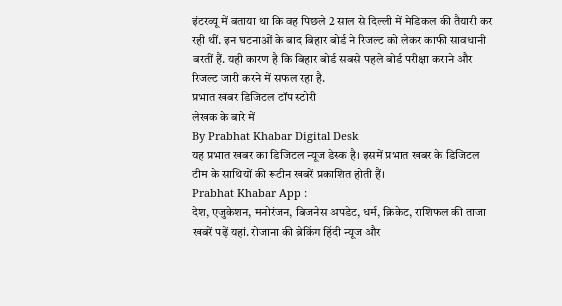इंटरव्यू में बताया था कि वह पिछले 2 साल से दिल्ली में मेडिकल की तैयारी कर रही थीं. इन घटनाओं के बाद बिहार बोर्ड ने रिजल्ट को लेकर काफी सावधानी बरतीं हैं. यही कारण है कि बिहार बोर्ड सबसे पहले बोर्ड परीक्षा कराने और रिजल्ट जारी करने में सफल रहा है.
प्रभात खबर डिजिटल टॉप स्टोरी
लेखक के बारे में
By Prabhat Khabar Digital Desk
यह प्रभात खबर का डिजिटल न्यूज डेस्क है। इसमें प्रभात खबर के डिजिटल टीम के साथियों की रूटीन खबरें प्रकाशित होती हैं।
Prabhat Khabar App :
देश, एजुकेशन, मनोरंजन, बिजनेस अपडेट, धर्म, क्रिकेट, राशिफल की ताजा खबरें पढ़ें यहां. रोजाना की ब्रेकिंग हिंदी न्यूज और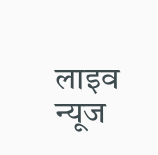लाइव न्यूज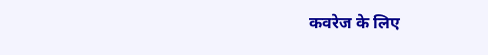कवरेज के लिए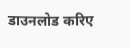डाउनलोड करिए